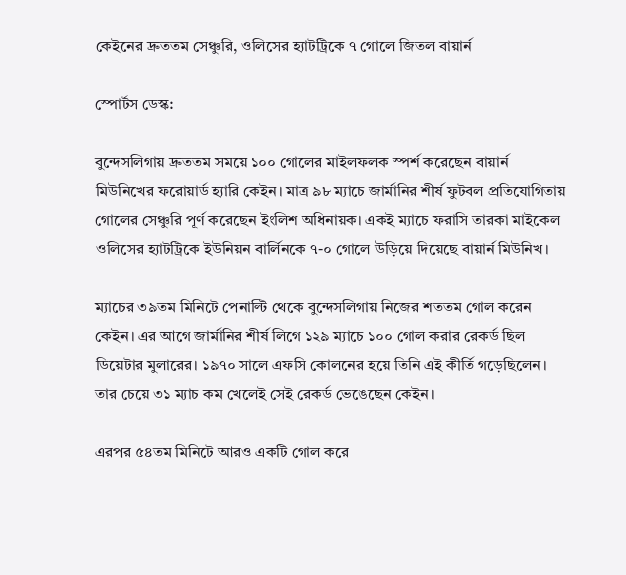কেইনের দ্রুততম সেঞ্চুরি, ওলিসের হ্যাটট্রিকে ৭ গোলে জিতল বায়ার্ন

স্পোর্টস ডেস্ক:

বুন্দেসলিগায় দ্রুততম সময়ে ১০০ গোলের মাইলফলক স্পর্শ করেছেন বায়ার্ন মিউনিখের ফরোয়ার্ড হ্যারি কেইন। মাত্র ৯৮ ম্যাচে জার্মানির শীর্ষ ফুটবল প্রতিযোগিতায় গোলের সেঞ্চুরি পূর্ণ করেছেন ইংলিশ অধিনায়ক। একই ম্যাচে ফরাসি তারকা মাইকেল ওলিসের হ্যাটট্রিকে ইউনিয়ন বার্লিনকে ৭-০ গোলে উড়িয়ে দিয়েছে বায়ার্ন মিউনিখ।

ম্যাচের ৩৯তম মিনিটে পেনাল্টি থেকে বুন্দেসলিগায় নিজের শততম গোল করেন কেইন। এর আগে জার্মানির শীর্ষ লিগে ১২৯ ম্যাচে ১০০ গোল করার রেকর্ড ছিল ডিয়েটার মুলারের। ১৯৭০ সালে এফসি কোলনের হয়ে তিনি এই কীর্তি গড়েছিলেন। তার চেয়ে ৩১ ম্যাচ কম খেলেই সেই রেকর্ড ভেঙেছেন কেইন।

এরপর ৫৪তম মিনিটে আরও একটি গোল করে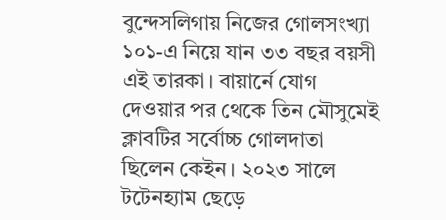বুন্দেসলিগায় নিজের গোলসংখ্যা ১০১-এ নিয়ে যান ৩৩ বছর বয়সী এই তারকা। বায়ার্নে যোগ দেওয়ার পর থেকে তিন মৌসুমেই ক্লাবটির সর্বোচ্চ গোলদাতা ছিলেন কেইন। ২০২৩ সালে টটেনহ্যাম ছেড়ে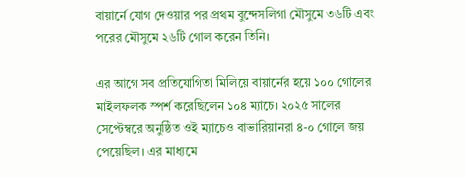বায়ার্নে যোগ দেওয়ার পর প্রথম বুন্দেসলিগা মৌসুমে ৩৬টি এবং পরের মৌসুমে ২৬টি গোল করেন তিনি।

এর আগে সব প্রতিযোগিতা মিলিয়ে বায়ার্নের হয়ে ১০০ গোলের মাইলফলক স্পর্শ করেছিলেন ১০৪ ম্যাচে। ২০২৫ সালের সেপ্টেম্বরে অনুষ্ঠিত ওই ম্যাচেও বাভারিয়ানরা ৪-০ গোলে জয় পেয়েছিল। এর মাধ্যমে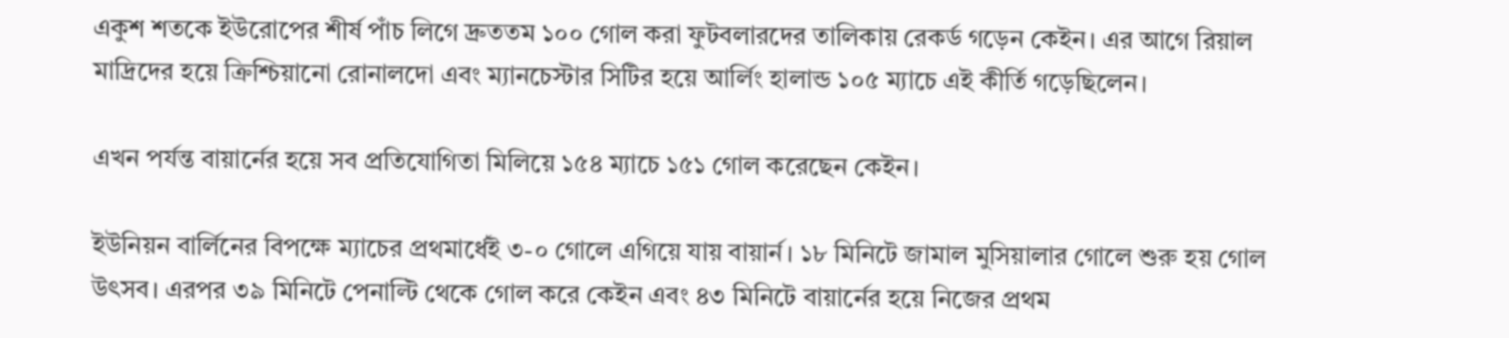একুশ শতকে ইউরোপের শীর্ষ পাঁচ লিগে দ্রুততম ১০০ গোল করা ফুটবলারদের তালিকায় রেকর্ড গড়েন কেইন। এর আগে রিয়াল মাদ্রিদের হয়ে ক্রিশ্চিয়ানো রোনালদো এবং ম্যানচেস্টার সিটির হয়ে আর্লিং হালান্ড ১০৫ ম্যাচে এই কীর্তি গড়েছিলেন।

এখন পর্যন্ত বায়ার্নের হয়ে সব প্রতিযোগিতা মিলিয়ে ১৫৪ ম্যাচে ১৫১ গোল করেছেন কেইন।

ইউনিয়ন বার্লিনের বিপক্ষে ম্যাচের প্রথমার্ধেই ৩-০ গোলে এগিয়ে যায় বায়ার্ন। ১৮ মিনিটে জামাল মুসিয়ালার গোলে শুরু হয় গোল উৎসব। এরপর ৩৯ মিনিটে পেনাল্টি থেকে গোল করে কেইন এবং ৪৩ মিনিটে বায়ার্নের হয়ে নিজের প্রথম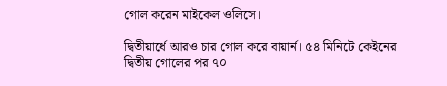গোল করেন মাইকেল ওলিসে।

দ্বিতীয়ার্ধে আরও চার গোল করে বায়ার্ন। ৫৪ মিনিটে কেইনের দ্বিতীয় গোলের পর ৭০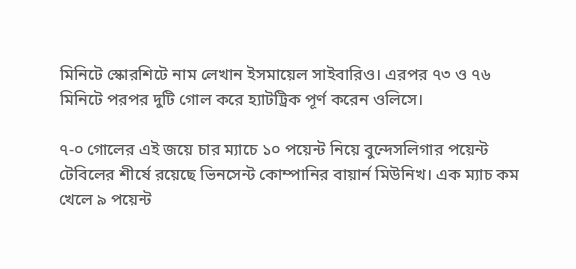মিনিটে স্কোরশিটে নাম লেখান ইসমায়েল সাইবারিও। এরপর ৭৩ ও ৭৬ মিনিটে পরপর দুটি গোল করে হ্যাটট্রিক পূর্ণ করেন ওলিসে।

৭-০ গোলের এই জয়ে চার ম্যাচে ১০ পয়েন্ট নিয়ে বুন্দেসলিগার পয়েন্ট টেবিলের শীর্ষে রয়েছে ভিনসেন্ট কোম্পানির বায়ার্ন মিউনিখ। এক ম্যাচ কম খেলে ৯ পয়েন্ট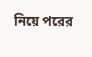নিয়ে পরের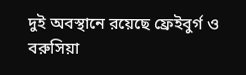দুই অবস্থানে রয়েছে ফ্রেইবুর্গ ও বরুসিয়া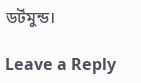ডর্টমুন্ড।

Leave a Reply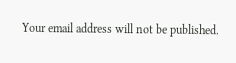Your email address will not be published.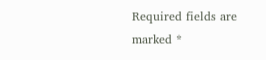Required fields are marked *